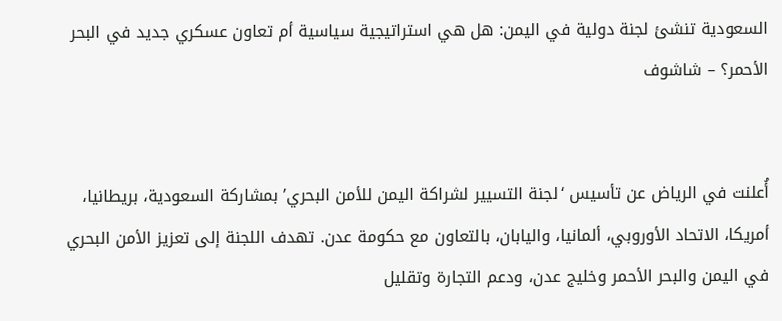السعودية تنشئ لجنة دولية في اليمن: هل هي استراتيجية سياسية أم تعاون عسكري جديد في البحر الأحمر؟ – شاشوف


أُعلنت في الرياض عن تأسيس ‘لجنة التسيير لشراكة اليمن للأمن البحري’ بمشاركة السعودية، بريطانيا، أمريكا، الاتحاد الأوروبي، ألمانيا، واليابان، بالتعاون مع حكومة عدن. تهدف اللجنة إلى تعزيز الأمن البحري في اليمن والبحر الأحمر وخليج عدن، ودعم التجارة وتقليل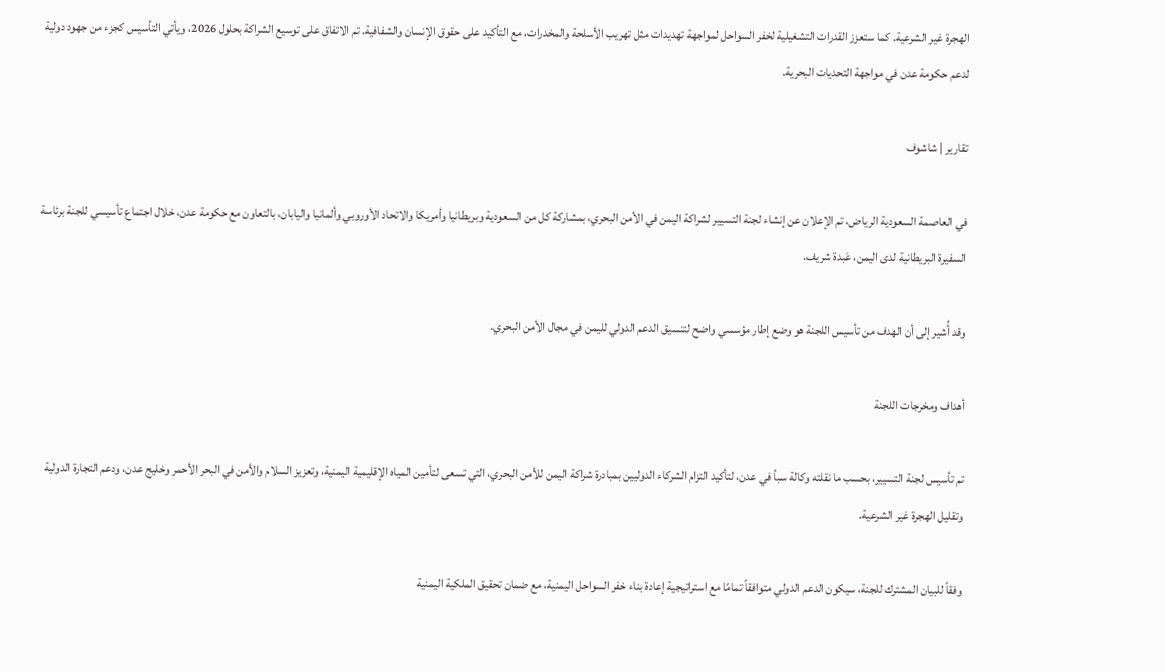الهجرة غير الشرعية. كما ستعزز القدرات التشغيلية لخفر السواحل لمواجهة تهديدات مثل تهريب الأسلحة والمخدرات، مع التأكيد على حقوق الإنسان والشفافية. تم الاتفاق على توسيع الشراكة بحلول 2026، ويأتي التأسيس كجزء من جهود دولية لدعم حكومة عدن في مواجهة التحديات البحرية.

تقارير | شاشوف

في العاصمة السعودية الرياض، تم الإعلان عن إنشاء لجنة التسيير لشراكة اليمن في الأمن البحري، بمشاركة كل من السعودية وبريطانيا وأمريكا والاتحاد الأوروبي وألمانيا واليابان، بالتعاون مع حكومة عدن، خلال اجتماع تأسيسي للجنة برئاسة السفيرة البريطانية لدى اليمن، عَبدة شريف.

وقد أُشير إلى أن الهدف من تأسيس اللجنة هو وضع إطار مؤسسي واضح لتنسيق الدعم الدولي لليمن في مجال الأمن البحري.

أهداف ومخرجات اللجنة

تم تأسيس لجنة التسيير، بحسب ما نقلته وكالة سبأ في عدن، لتأكيد التزام الشركاء الدوليين بمبادرة شراكة اليمن للأمن البحري، التي تسعى لتأمين المياه الإقليمية اليمنية، وتعزيز السلام والأمن في البحر الأحمر وخليج عدن، ودعم التجارة الدولية وتقليل الهجرة غير الشرعية.

وفقاً للبيان المشترك للجنة، سيكون الدعم الدولي متوافقاً تمامًا مع استراتيجية إعادة بناء خفر السواحل اليمنية، مع ضمان تحقيق الملكية اليمنية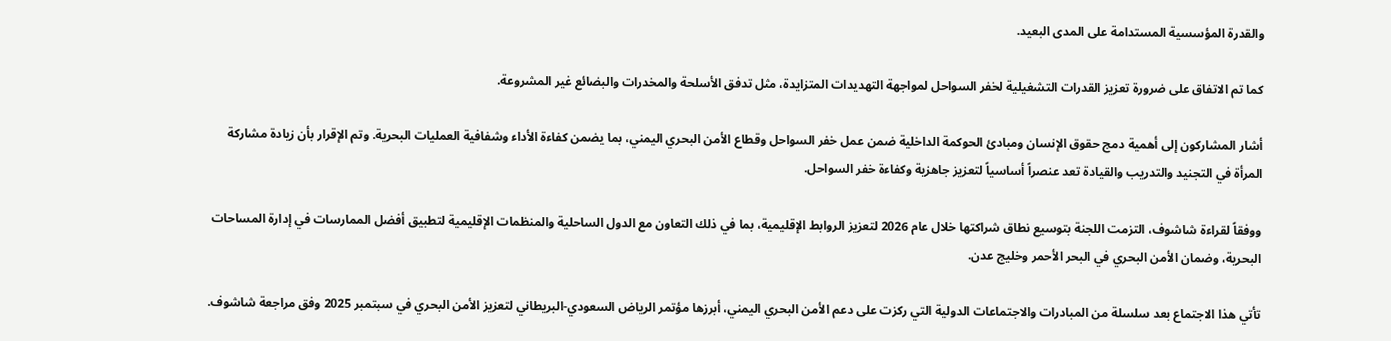والقدرة المؤسسية المستدامة على المدى البعيد.

كما تم الاتفاق على ضرورة تعزيز القدرات التشغيلية لخفر السواحل لمواجهة التهديدات المتزايدة، مثل تدفق الأسلحة والمخدرات والبضائع غير المشروعة.

أشار المشاركون إلى أهمية دمج حقوق الإنسان ومبادئ الحوكمة الداخلية ضمن عمل خفر السواحل وقطاع الأمن البحري اليمني، بما يضمن كفاءة الأداء وشفافية العمليات البحرية. وتم الإقرار بأن زيادة مشاركة المرأة في التجنيد والتدريب والقيادة تعد عنصراً أساسياً لتعزيز جاهزية وكفاءة خفر السواحل.

ووفقاً لقراءة شاشوف، التزمت اللجنة بتوسيع نطاق شراكتها خلال عام 2026 لتعزيز الروابط الإقليمية، بما في ذلك التعاون مع الدول الساحلية والمنظمات الإقليمية لتطبيق أفضل الممارسات في إدارة المساحات البحرية، وضمان الأمن البحري في البحر الأحمر وخليج عدن.

تأتي هذا الاجتماع بعد سلسلة من المبادرات والاجتماعات الدولية التي ركزت على دعم الأمن البحري اليمني، أبرزها مؤتمر الرياض السعودي-البريطاني لتعزيز الأمن البحري في سبتمبر 2025 وفق مراجعة شاشوف.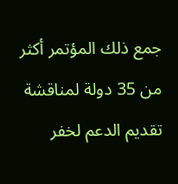جمع ذلك المؤتمر أكثر من 35 دولة لمناقشة تقديم الدعم لخفر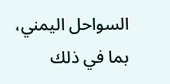السواحل اليمني، بما في ذلك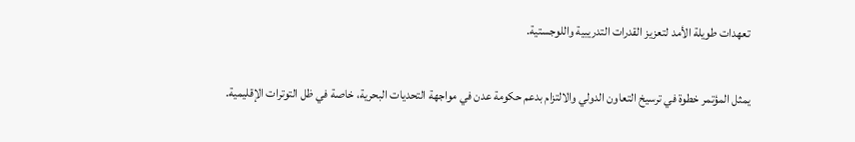تعهدات طويلة الأمد لتعزيز القدرات التدريبية واللوجستية.

يمثل المؤتمر خطوة في ترسيخ التعاون الدولي والالتزام بدعم حكومة عدن في مواجهة التحديات البحرية، خاصة في ظل التوترات الإقليمية.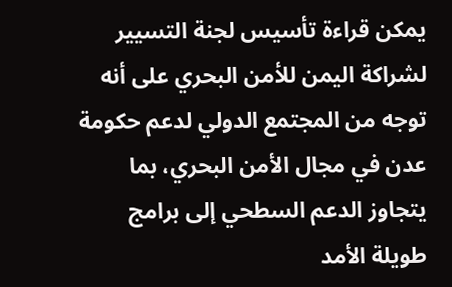يمكن قراءة تأسيس لجنة التسيير لشراكة اليمن للأمن البحري على أنه توجه من المجتمع الدولي لدعم حكومة عدن في مجال الأمن البحري، بما يتجاوز الدعم السطحي إلى برامج طويلة الأمد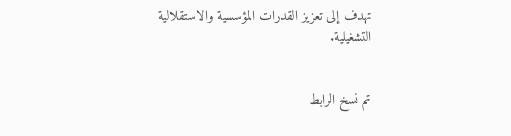تهدف إلى تعزيز القدرات المؤسسية والاستقلالية التشغيلية.


تم نسخ الرابط